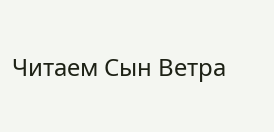Читаем Сын Ветра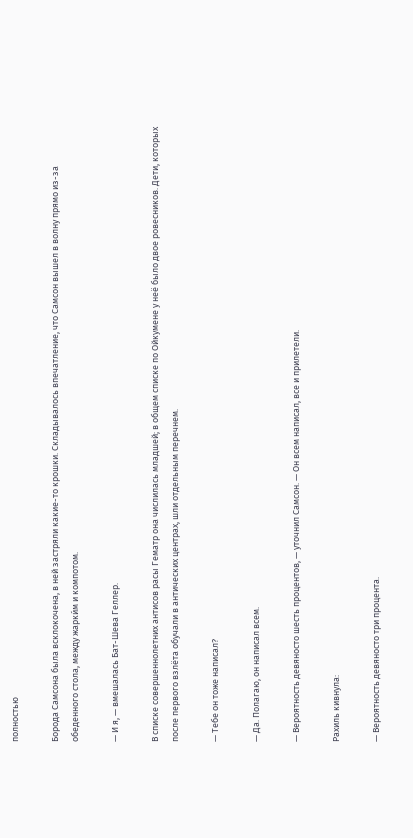полностью

Борода Самсона была всклокочена, в ней застряли какие-то крошки. Складывалось впечатление, что Самсон вышел в волну прямо из-за обеденного стола, между жарки́м и компотом.

— И я, — вмешалась Бат-Шева Геллер.

В списке совершеннолетних антисов расы Гематр она числилась младшей; в общем списке по Ойкумене у неё было двое ровесников. Дети, которых после первого взлёта обучали в антических центрах, шли отдельным перечнем.

— Тебе он тоже написал?

— Да. Полагаю, он написал всем.

— Вероятность девяносто шесть процентов, — уточнил Самсон. — Он всем написал, все и прилетели.

Рахиль кивнула:

— Вероятность девяносто три процента.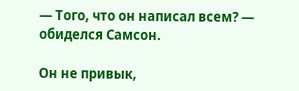— Того, что он написал всем? — обиделся Самсон.

Он не привык,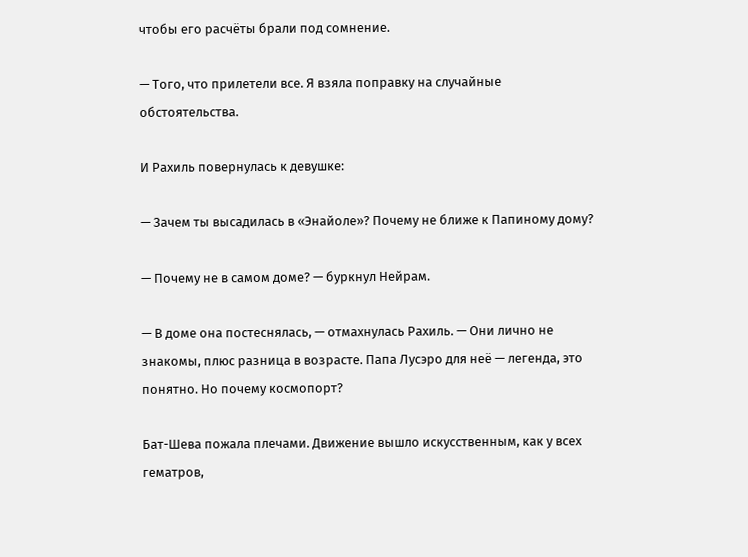чтобы его расчёты брали под сомнение.

— Того, что прилетели все. Я взяла поправку на случайные обстоятельства.

И Рахиль повернулась к девушке:

— Зачем ты высадилась в «Энайоле»? Почему не ближе к Папиному дому?

— Почему не в самом доме? — буркнул Нейрам.

— В доме она постеснялась, — отмахнулась Рахиль. — Они лично не знакомы, плюс разница в возрасте. Папа Лусэро для неё — легенда, это понятно. Но почему космопорт?

Бат-Шева пожала плечами. Движение вышло искусственным, как у всех гематров,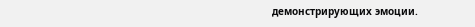демонстрирующих эмоции.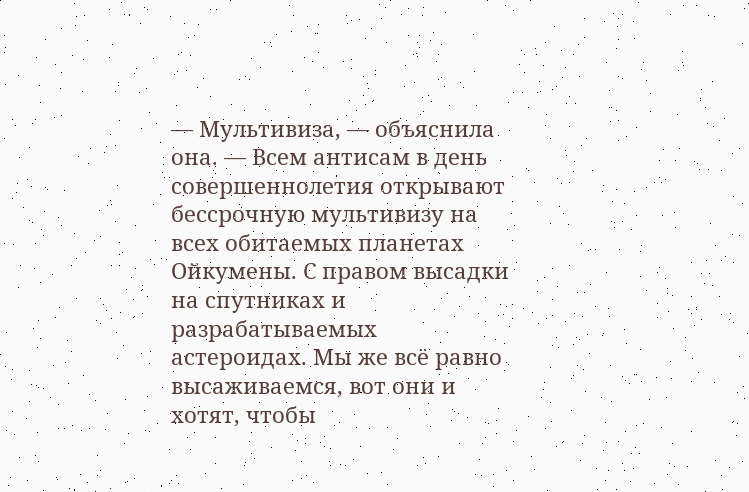— Мультивиза, — объяснила она. — Всем антисам в день совершеннолетия открывают бессрочную мультивизу на всех обитаемых планетах Ойкумены. С правом высадки на спутниках и разрабатываемых астероидах. Мы же всё равно высаживаемся, вот они и хотят, чтобы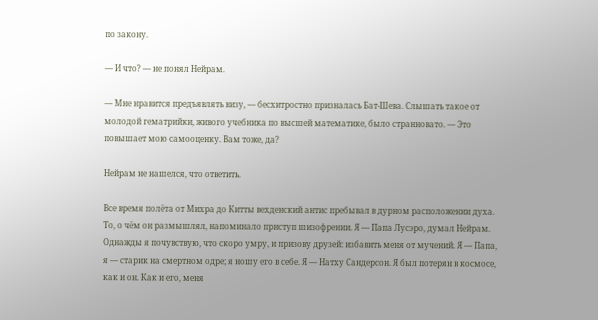по закону.

— И что? — не понял Нейрам.

— Мне нравится предъявлять визу, — бесхитростно призналась Бат-Шева. Слышать такое от молодой гематрийки, живого учебника по высшей математике, было странновато. — Это повышает мою самооценку. Вам тоже, да?

Нейрам не нашелся, что ответить.

Все время полёта от Михра до Китты вехденский антис пребывал в дурном расположении духа. То, о чём он размышлял, напоминало приступ шизофрении. Я — Папа Лусэро, думал Нейрам. Однажды я почувствую, что скоро умру, и призову друзей: избавить меня от мучений. Я — Папа, я — старик на смертном одре; я ношу его в себе. Я — Натху Сандерсон. Я был потерян в космосе, как и он. Как и его, меня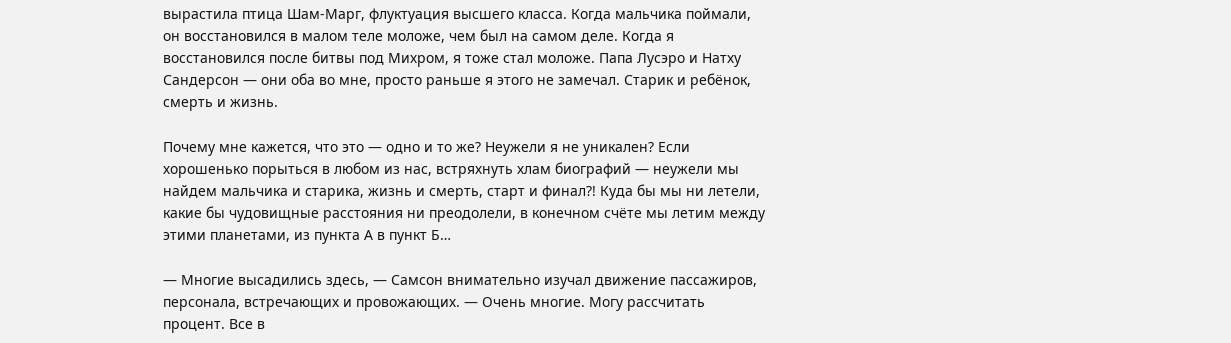вырастила птица Шам-Марг, флуктуация высшего класса. Когда мальчика поймали, он восстановился в малом теле моложе, чем был на самом деле. Когда я восстановился после битвы под Михром, я тоже стал моложе. Папа Лусэро и Натху Сандерсон — они оба во мне, просто раньше я этого не замечал. Старик и ребёнок, смерть и жизнь.

Почему мне кажется, что это — одно и то же? Неужели я не уникален? Если хорошенько порыться в любом из нас, встряхнуть хлам биографий — неужели мы найдем мальчика и старика, жизнь и смерть, старт и финал?! Куда бы мы ни летели, какие бы чудовищные расстояния ни преодолели, в конечном счёте мы летим между этими планетами, из пункта А в пункт Б…

— Многие высадились здесь, — Самсон внимательно изучал движение пассажиров, персонала, встречающих и провожающих. — Очень многие. Могу рассчитать процент. Все в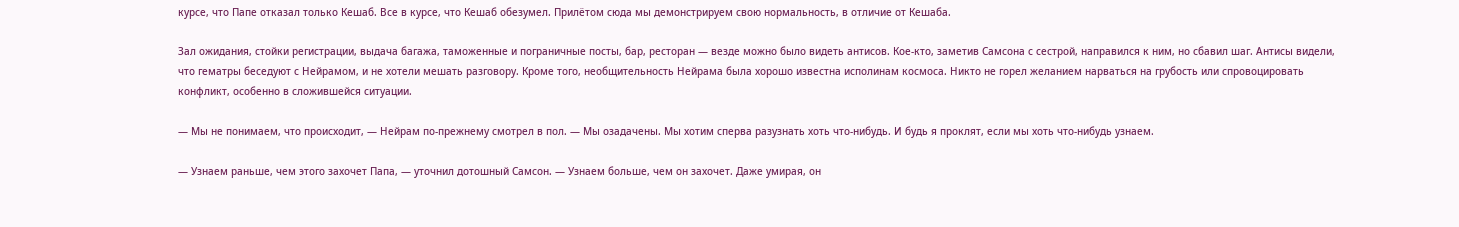курсе, что Папе отказал только Кешаб. Все в курсе, что Кешаб обезумел. Прилётом сюда мы демонстрируем свою нормальность, в отличие от Кешаба.

Зал ожидания, стойки регистрации, выдача багажа, таможенные и пограничные посты, бар, ресторан — везде можно было видеть антисов. Кое-кто, заметив Самсона с сестрой, направился к ним, но сбавил шаг. Антисы видели, что гематры беседуют с Нейрамом, и не хотели мешать разговору. Кроме того, необщительность Нейрама была хорошо известна исполинам космоса. Никто не горел желанием нарваться на грубость или спровоцировать конфликт, особенно в сложившейся ситуации.

— Мы не понимаем, что происходит, — Нейрам по-прежнему смотрел в пол. — Мы озадачены. Мы хотим сперва разузнать хоть что-нибудь. И будь я проклят, если мы хоть что-нибудь узнаем.

— Узнаем раньше, чем этого захочет Папа, — уточнил дотошный Самсон. — Узнаем больше, чем он захочет. Даже умирая, он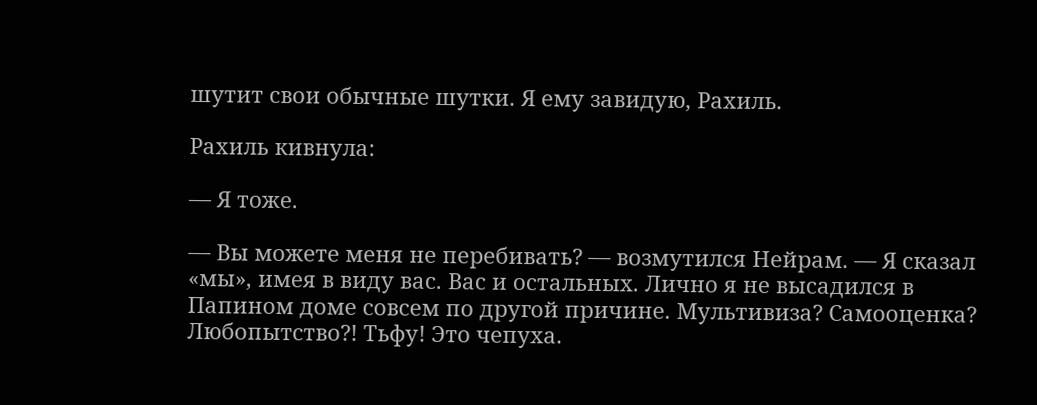шутит свои обычные шутки. Я ему завидую, Рахиль.

Рахиль кивнула:

— Я тоже.

— Вы можете меня не перебивать? — возмутился Нейрам. — Я сказал «мы», имея в виду вас. Вас и остальных. Лично я не высадился в Папином доме совсем по другой причине. Мультивиза? Самооценка? Любопытство?! Тьфу! Это чепуха.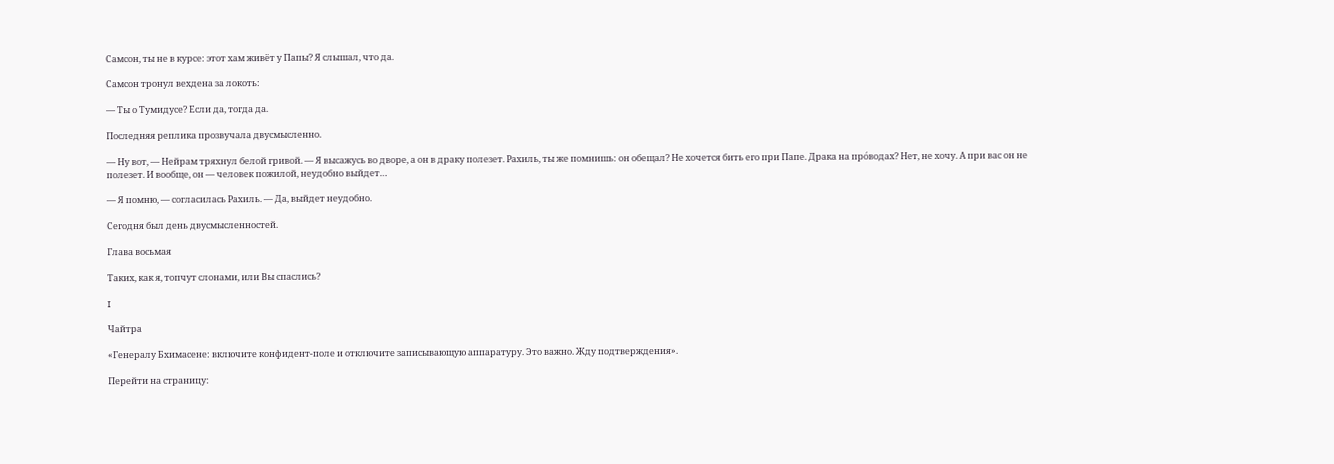Самсон, ты не в курсе: этот хам живёт у Папы? Я слышал, что да.

Самсон тронул вехдена за локоть:

— Ты о Тумидусе? Если да, тогда да.

Последняя реплика прозвучала двусмысленно.

— Ну вот, — Нейрам тряхнул белой гривой. — Я высажусь во дворе, а он в драку полезет. Рахиль, ты же помнишь: он обещал? Не хочется бить его при Папе. Драка на про́водах? Нет, не хочу. А при вас он не полезет. И вообще, он — человек пожилой, неудобно выйдет…

— Я помню, — согласилась Рахиль. — Да, выйдет неудобно.

Сегодня был день двусмысленностей.

Глава восьмая

Таких, как я, топчут слонами, или Вы спаслись?

I

Чайтра

«Генералу Бхимасене: включите конфидент-поле и отключите записывающую аппаратуру. Это важно. Жду подтверждения».

Перейти на страницу: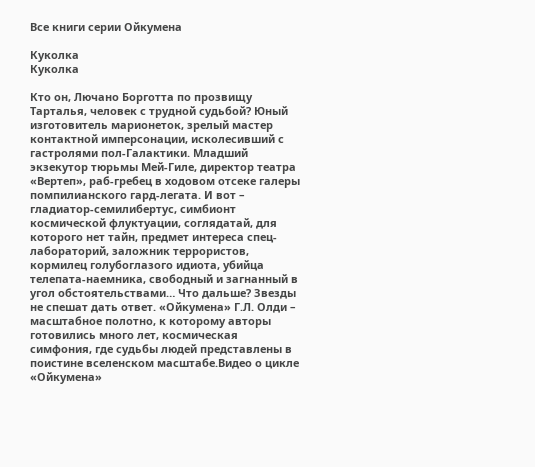Все книги серии Ойкумена

Куколка
Куколка

Кто он, Лючано Борготта по прозвищу Тарталья, человек с трудной судьбой? Юный изготовитель марионеток, зрелый мастер контактной имперсонации, исколесивший с гастролями пол-Галактики. Младший экзекутор тюрьмы Мей-Гиле, директор театра «Вертеп», раб-гребец в ходовом отсеке галеры помпилианского гард-легата. И вот – гладиатор-семилибертус, симбионт космической флуктуации, соглядатай, для которого нет тайн, предмет интереса спец-лабораторий, заложник террористов, кормилец голубоглазого идиота, убийца телепата-наемника, свободный и загнанный в угол обстоятельствами… Что дальше? Звезды не спешат дать ответ. «Ойкумена» Г.Л. Олди – масштабное полотно, к которому авторы готовились много лет, космическая симфония, где судьбы людей представлены в поистине вселенском масштабе.Видео о цикле «Ойкумена»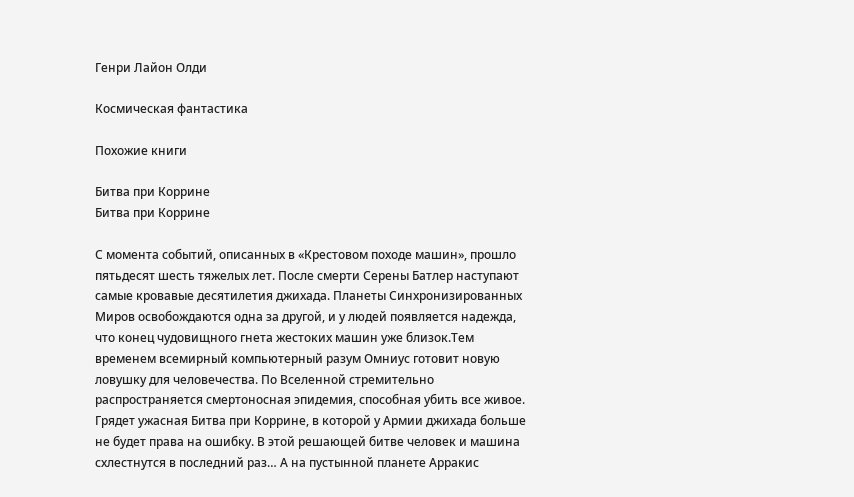Генри Лайон Олди

Космическая фантастика

Похожие книги

Битва при Коррине
Битва при Коррине

С момента событий, описанных в «Крестовом походе машин», прошло пятьдесят шесть тяжелых лет. После смерти Серены Батлер наступают самые кровавые десятилетия джихада. Планеты Синхронизированных Миров освобождаются одна за другой, и у людей появляется надежда, что конец чудовищного гнета жестоких машин уже близок.Тем временем всемирный компьютерный разум Омниус готовит новую ловушку для человечества. По Вселенной стремительно распространяется смертоносная эпидемия, способная убить все живое. Грядет ужасная Битва при Коррине, в которой у Армии джихада больше не будет права на ошибку. В этой решающей битве человек и машина схлестнутся в последний раз… А на пустынной планете Арракис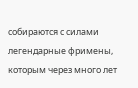собираются с силами легендарные фримены, которым через много лет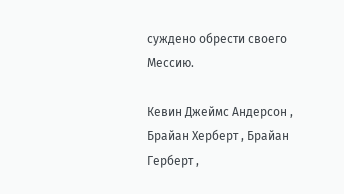суждено обрести своего Мессию.

Кевин Джеймс Андерсон , Брайан Херберт , Брайан Герберт ,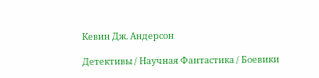Кевин Дж. Андерсон

Детективы / Научная Фантастика / Боевики